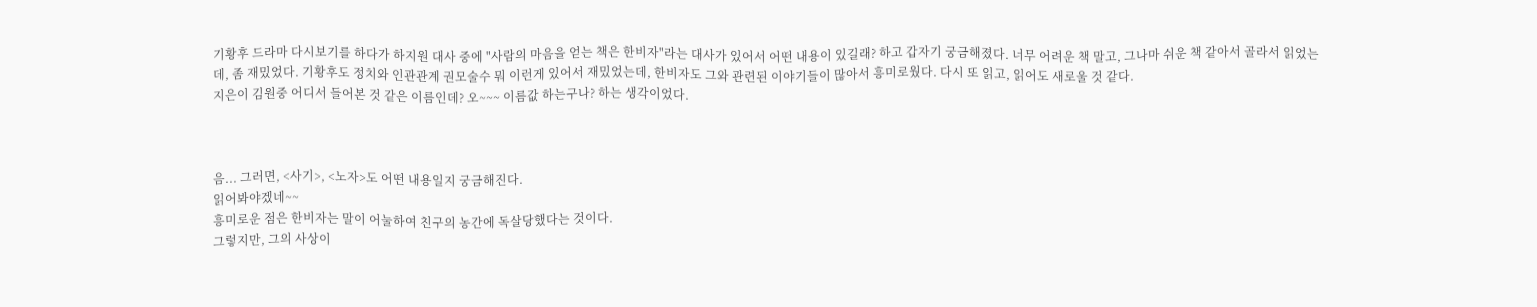기황후 드라마 다시보기를 하다가 하지원 대사 중에 "사람의 마음을 얻는 책은 한비자"라는 대사가 있어서 어떤 내용이 있길래? 하고 갑자기 궁금해졌다. 너무 어려운 책 말고, 그나마 쉬운 책 같아서 골라서 읽었는데, 좀 재밌었다. 기황후도 정치와 인관관계 권모술수 뭐 이런게 있어서 재밌었는데, 한비자도 그와 관련된 이야기들이 많아서 흥미로웠다. 다시 또 읽고, 읽어도 새로울 것 같다.
지은이 김원중 어디서 들어본 것 같은 이름인데? 오~~~ 이름값 하는구나? 하는 생각이었다.



음... 그러면, <사기>, <노자>도 어떤 내용일지 궁금해진다.
읽어봐야겠네~~
흥미로운 점은 한비자는 말이 어눌하여 친구의 농간에 독살당했다는 것이다.
그렇지만, 그의 사상이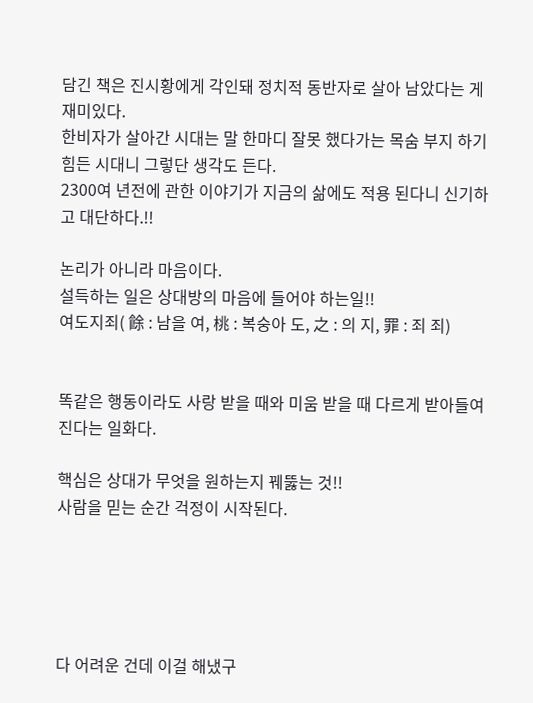담긴 책은 진시황에게 각인돼 정치적 동반자로 살아 남았다는 게 재미있다.
한비자가 살아간 시대는 말 한마디 잘못 했다가는 목숨 부지 하기 힘든 시대니 그렇단 생각도 든다.
2300여 년전에 관한 이야기가 지금의 삶에도 적용 된다니 신기하고 대단하다.!!

논리가 아니라 마음이다.
설득하는 일은 상대방의 마음에 들어야 하는일!!
여도지죄( 餘 : 남을 여, 桃 : 복숭아 도, 之 : 의 지, 罪 : 죄 죄)


똑같은 행동이라도 사랑 받을 때와 미움 받을 때 다르게 받아들여진다는 일화다.

핵심은 상대가 무엇을 원하는지 꿰뚫는 것!!
사람을 믿는 순간 걱정이 시작된다.





다 어려운 건데 이걸 해냈구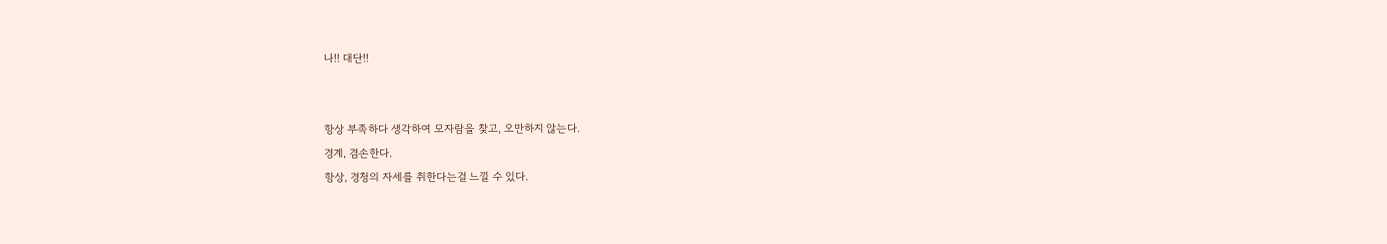나!! 대단!!


항상 부족하다 생각하여 모자람을 찾고, 오만하지 않는다.
경계, 겸손한다.
항상, 경청의 자세를 취한다는걸 느낄 수 있다.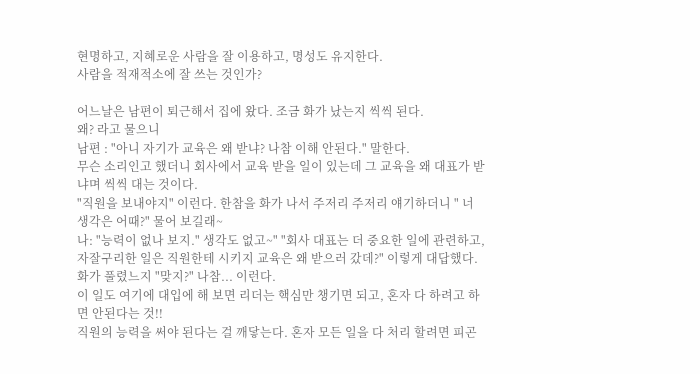현명하고, 지혜로운 사람을 잘 이용하고, 명성도 유지한다.
사람을 적재적소에 잘 쓰는 것인가?

어느날은 남편이 퇴근해서 집에 왔다. 조금 화가 났는지 씩씩 된다.
왜? 라고 물으니
남편 : "아니 자기가 교육은 왜 받냐? 나참 이해 안된다." 말한다.
무슨 소리인고 했더니 회사에서 교육 받을 일이 있는데 그 교육을 왜 대표가 받냐며 씩씩 대는 것이다.
"직원을 보내야지" 이런다. 한참을 화가 나서 주저리 주저리 얘기하더니 " 너 생각은 어때?" 물어 보길래~
나: "능력이 없나 보지." 생각도 없고~" "회사 대표는 더 중요한 일에 관련하고, 자잘구리한 일은 직원한테 시키지 교육은 왜 받으러 갔데?" 이렇게 대답했다. 화가 풀렸느지 "맞지?" 나참... 이런다.
이 일도 여기에 대입에 해 보면 리더는 핵심만 챙기면 되고, 혼자 다 하려고 하면 안된다는 것!!
직원의 능력을 써야 된다는 걸 깨닿는다. 혼자 모든 일을 다 처리 할려면 피곤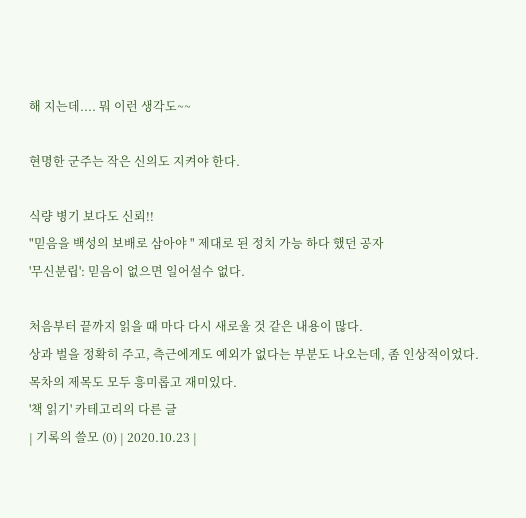해 지는데.... 뭐 이런 생각도~~

현명한 군주는 작은 신의도 지켜야 한다.

식량 병기 보다도 신뢰!!
"믿음을 백성의 보배로 삼아야 " 제대로 된 정치 가능 하다 했던 공자
'무신분립': 믿음이 없으면 일어설수 없다.

처음부터 끝까지 읽을 때 마다 다시 새로울 것 같은 내용이 많다.
상과 벌을 정확히 주고, 측근에게도 예외가 없다는 부분도 나오는데, 좀 인상적이었다.
목차의 제목도 모두 흥미롭고 재미있다.
'책 읽기' 카테고리의 다른 글
| 기록의 쓸모 (0) | 2020.10.23 |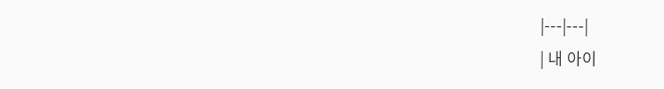|---|---|
| 내 아이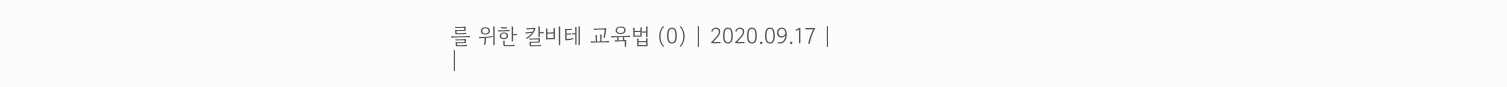를 위한 칼비테 교육법 (0) | 2020.09.17 |
|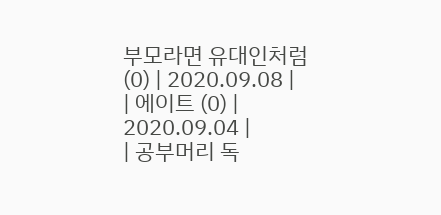부모라면 유대인처럼 (0) | 2020.09.08 |
| 에이트 (0) | 2020.09.04 |
| 공부머리 독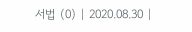서법 (0) | 2020.08.30 |